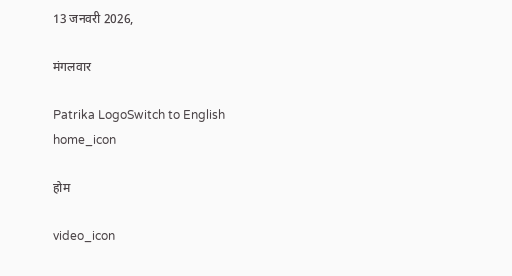13 जनवरी 2026,

मंगलवार

Patrika LogoSwitch to English
home_icon

होम

video_icon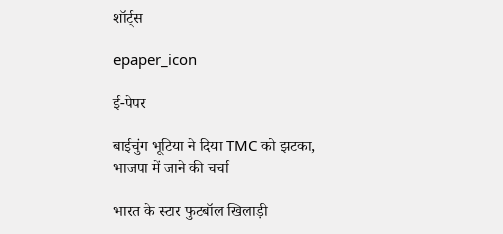शॉर्ट्स

epaper_icon

ई-पेपर

बाईचुंग भूटिया ने दिया TMC को झटका, भाजपा में जाने की चर्चा

भारत के स्‍टार फुटबॉल खिलाड़ी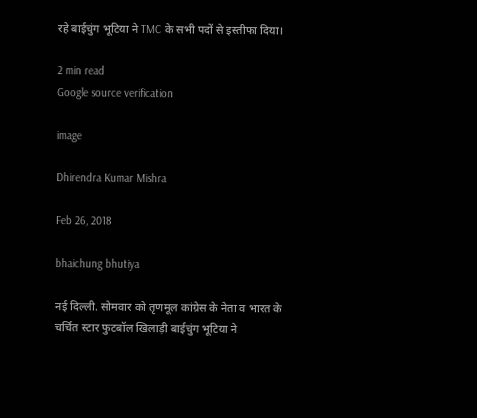रहे बाईचुंग भूटिया ने TMC के सभी पदों से इस्‍तीफा दिया।

2 min read
Google source verification

image

Dhirendra Kumar Mishra

Feb 26, 2018

bhaichung bhutiya

नई दिल्‍ली. सोमवार को तृणमूल कांग्रेस के नेता व भारत के चर्चित स्‍टार फुटबॉल खिलाड़ी बाईचुंग भूटिया ने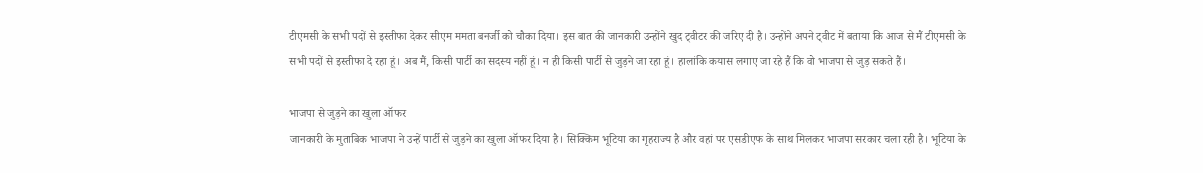टीएमसी के सभी पदों से इस्‍तीफा देकर सीएम ममता बनर्जी को चौका दिया। इस बात की जानकारी उन्‍होंने खुद ट्वीटर की जरिए दी है। उन्‍होंने अपने ट्वीट में बताया कि आज से मैं टीएमसी के सभी पदों से इस्तीफा दे रहा हूं। अब मैं, किसी पार्टी का सदस्य नहीं हूं। न ही किसी पार्टी से जुड़ने जा रहा हूं। हालांकि कयास लगाए जा रहे हैं कि वो भाजपा से जुड़ सकते हैं।

भाजपा से जुड़ने का खुला ऑफर
जानकारी के मुताबिक भाजपा ने उन्‍हें पार्टी से जुड़ने का खुला ऑफर दिया है। सिक्किम भूटिया का गृहराज्‍य है और वहां पर एसडीएफ के साथ मिलकर भाजपा सरकार चला रही है। भूटिया के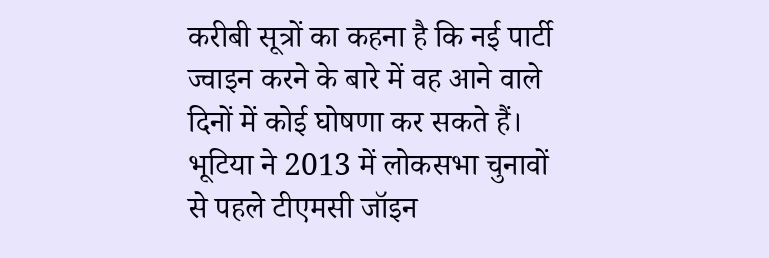करीबी सूत्रों का कहना है कि नई पार्टी ज्‍वाइन करने के बारे में वह आने वाले दिनों में कोई घोषणा कर सकते हैं। भूटिया ने 2013 में लोकसभा चुनावों से पहले टीएमसी जॉइन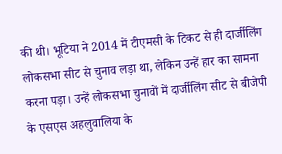की थी। भूटिया ने 2014 में टीएमसी के टिकट से ही दार्जीलिंग लोकसभा सीट से चुनाव लड़ा था, लेकिन उन्हें हार का सामना करना पड़ा। उन्हें लोकसभा चुनावों में दार्जीलिंग सीट से बीजेपी के एसएस अहलुवालिया के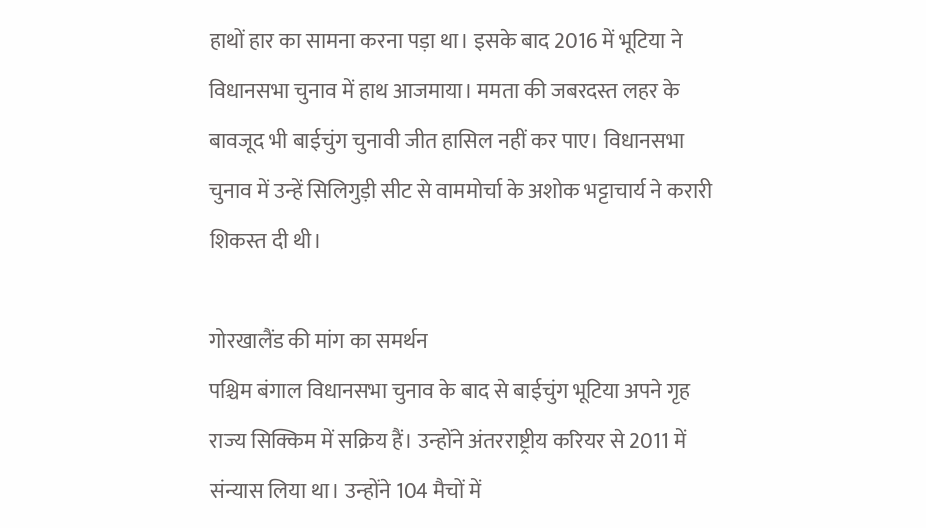हाथों हार का सामना करना पड़ा था। इसके बाद 2016 में भूटिया ने विधानसभा चुनाव में हाथ आजमाया। ममता की जबरदस्त लहर के बावजूद भी बाईचुंग चुनावी जीत हासिल नहीं कर पाए। विधानसभा चुनाव में उन्‍हें सिलिगुड़ी सीट से वाममोर्चा के अशोक भट्टाचार्य ने करारी शिकस्त दी थी।

गोरखालैंड की मांग का समर्थन
पश्चिम बंगाल विधानसभा चुनाव के बाद से बाईचुंग भूटिया अपने गृह राज्‍य सिक्किम में सक्रिय हैं। उन्‍होंने अंतरराष्ट्रीय करियर से 2011 में संन्यास लिया था। उन्‍होंने 104 मैचों में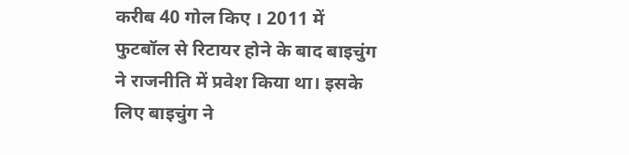करीब 40 गोल किए । 2011 में फुटबॉल से रिटायर होने के बाद बाइचुंग ने राजनीति में प्रवेश किया था। इसके लिए बाइचुंग ने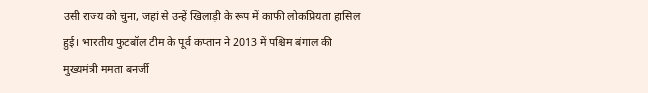उसी राज्य को चुना, जहां से उन्हें खिलाड़ी के रूप में काफी लोकप्रियता हासिल हुई। भारतीय फुटबॉल टीम के पूर्व कप्तान ने 2013 में पश्चिम बंगाल की मुख्यमंत्री ममता बनर्जी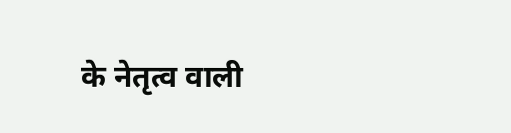के नेतृत्व वाली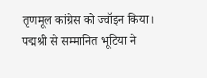तृणमूल कांग्रेस को ज्‍वॉइन किया। पद्मश्री से सम्मानित भूटिया ने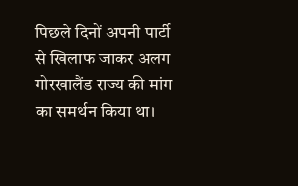पिछले दिनों अपनी पार्टी से खिलाफ जाकर अलग गोरखालैंड राज्य की मांग का समर्थन किया था।